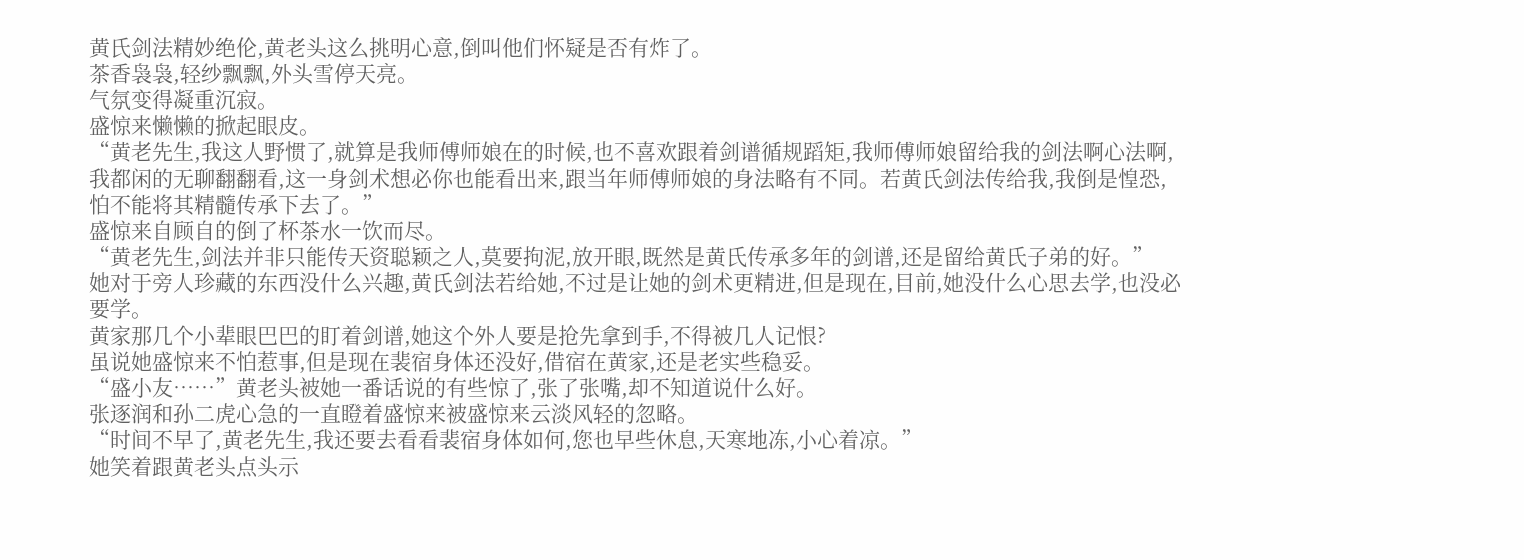黄氏剑法精妙绝伦,黄老头这么挑明心意,倒叫他们怀疑是否有炸了。
茶香袅袅,轻纱飘飘,外头雪停天亮。
气氛变得凝重沉寂。
盛惊来懒懒的掀起眼皮。
“黄老先生,我这人野惯了,就算是我师傅师娘在的时候,也不喜欢跟着剑谱循规蹈矩,我师傅师娘留给我的剑法啊心法啊,我都闲的无聊翻翻看,这一身剑术想必你也能看出来,跟当年师傅师娘的身法略有不同。若黄氏剑法传给我,我倒是惶恐,怕不能将其精髓传承下去了。”
盛惊来自顾自的倒了杯茶水一饮而尽。
“黄老先生,剑法并非只能传天资聪颖之人,莫要拘泥,放开眼,既然是黄氏传承多年的剑谱,还是留给黄氏子弟的好。”
她对于旁人珍藏的东西没什么兴趣,黄氏剑法若给她,不过是让她的剑术更精进,但是现在,目前,她没什么心思去学,也没必要学。
黄家那几个小辈眼巴巴的盯着剑谱,她这个外人要是抢先拿到手,不得被几人记恨?
虽说她盛惊来不怕惹事,但是现在裴宿身体还没好,借宿在黄家,还是老实些稳妥。
“盛小友……”黄老头被她一番话说的有些惊了,张了张嘴,却不知道说什么好。
张逐润和孙二虎心急的一直瞪着盛惊来被盛惊来云淡风轻的忽略。
“时间不早了,黄老先生,我还要去看看裴宿身体如何,您也早些休息,天寒地冻,小心着凉。”
她笑着跟黄老头点头示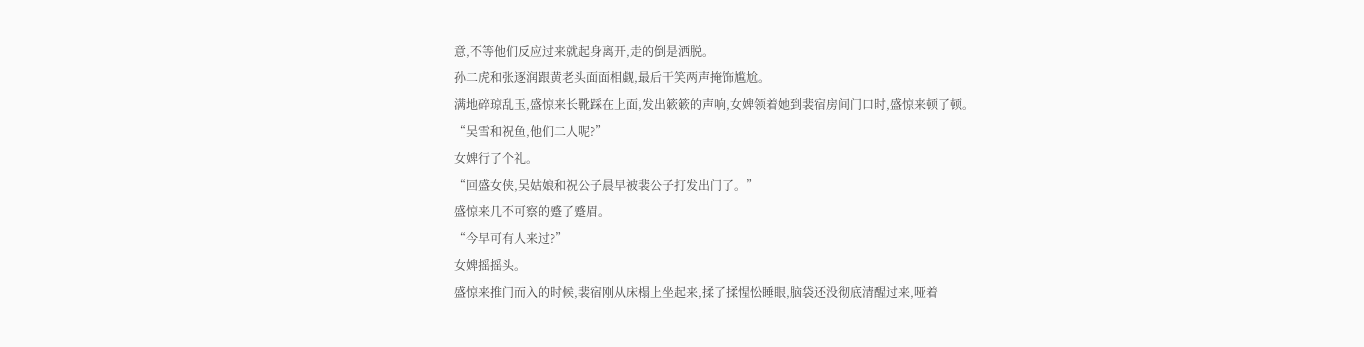意,不等他们反应过来就起身离开,走的倒是洒脱。
孙二虎和张逐润跟黄老头面面相觑,最后干笑两声掩饰尴尬。
满地碎琼乱玉,盛惊来长靴踩在上面,发出簌簌的声响,女婢领着她到裴宿房间门口时,盛惊来顿了顿。
“吴雪和祝鱼,他们二人呢?”
女婢行了个礼。
“回盛女侠,吴姑娘和祝公子晨早被裴公子打发出门了。”
盛惊来几不可察的蹙了蹙眉。
“今早可有人来过?”
女婢摇摇头。
盛惊来推门而入的时候,裴宿刚从床榻上坐起来,揉了揉惺忪睡眼,脑袋还没彻底清醒过来,哑着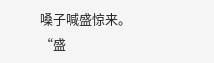嗓子喊盛惊来。
“盛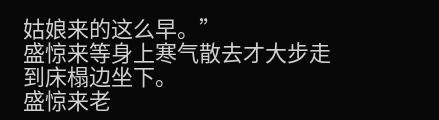姑娘来的这么早。”
盛惊来等身上寒气散去才大步走到床榻边坐下。
盛惊来老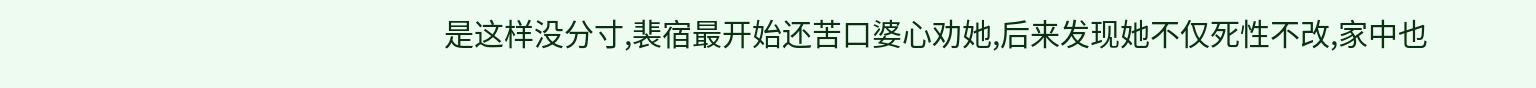是这样没分寸,裴宿最开始还苦口婆心劝她,后来发现她不仅死性不改,家中也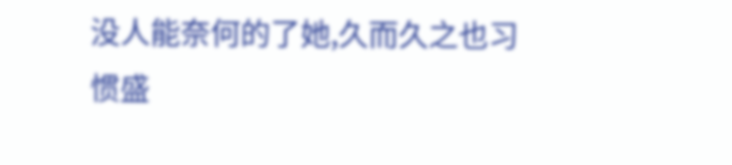没人能奈何的了她,久而久之也习惯盛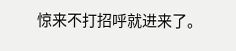惊来不打招呼就进来了。